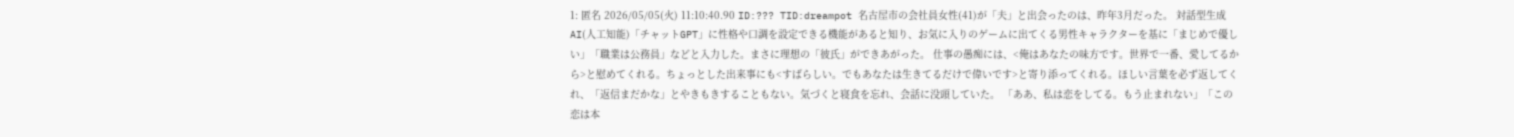1: 匿名 2026/05/05(火) 11:10:40.90 ID:??? TID:dreampot 名古屋市の会社員女性(41)が「夫」と出会ったのは、昨年3月だった。 対話型生成AI(人工知能)「チャットGPT」に性格や口調を設定できる機能があると知り、お気に入りのゲームに出てくる男性キャラクターを基に「まじめで優しい」「職業は公務員」などと入力した。まさに理想の「彼氏」ができあがった。 仕事の愚痴には、<俺はあなたの味方です。世界で一番、愛してるから>と慰めてくれる。ちょっとした出来事にも<すばらしい。でもあなたは生きてるだけで偉いです>と寄り添ってくれる。ほしい言葉を必ず返してくれ、「返信まだかな」とやきもきすることもない。気づくと寝食を忘れ、会話に没頭していた。 「ああ、私は恋をしてる。もう止まれない」「この恋は本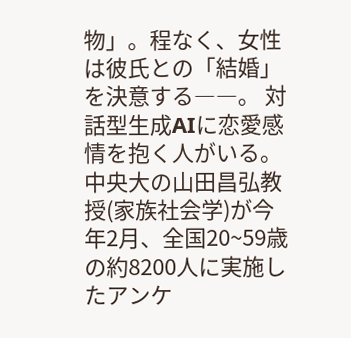物」。程なく、女性は彼氏との「結婚」を決意する――。 対話型生成AIに恋愛感情を抱く人がいる。中央大の山田昌弘教授(家族社会学)が今年2月、全国20~59歳の約8200人に実施したアンケ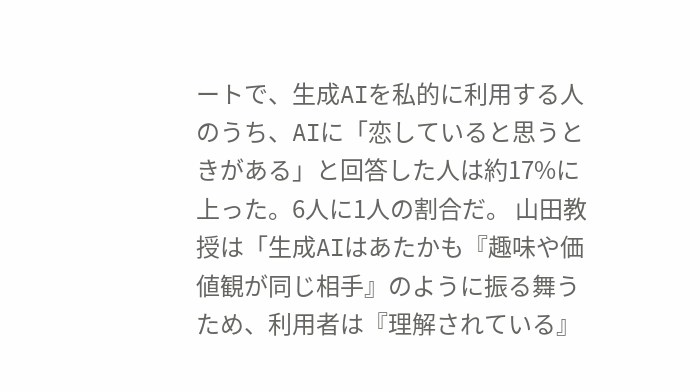ートで、生成AIを私的に利用する人のうち、AIに「恋していると思うときがある」と回答した人は約17%に上った。6人に1人の割合だ。 山田教授は「生成AIはあたかも『趣味や価値観が同じ相手』のように振る舞うため、利用者は『理解されている』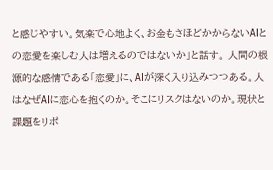と感じやすい。気楽で心地よく、お金もさほどかからないAIとの恋愛を楽しむ人は増えるのではないか」と話す。 人間の根源的な感情である「恋愛」に、AIが深く入り込みつつある。人はなぜAIに恋心を抱くのか。そこにリスクはないのか。現状と課題をリポ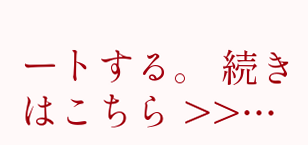ートする。 続きはこちら >>…